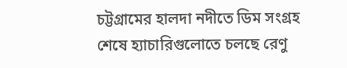চট্টগ্রামের হালদা নদীতে ডিম সংগ্রহ শেষে হ্যাচারিগুলোতে চলছে রেণু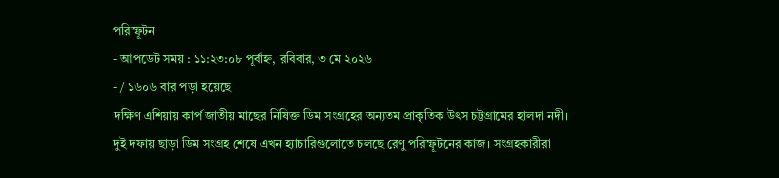পরিস্ফূটন
- আপডেট সময় : ১১:২৩:০৮ পূর্বাহ্ন, রবিবার, ৩ মে ২০২৬
- / ১৬০৬ বার পড়া হয়েছে
দক্ষিণ এশিয়ায় কার্প জাতীয় মাছের নিষিক্ত ডিম সংগ্রহের অন্যতম প্রাকৃতিক উৎস চট্টগ্রামের হালদা নদী। দুই দফায় ছাড়া ডিম সংগ্রহ শেষে এখন হ্যাচারিগুলোতে চলছে রেণু পরিস্ফূটনের কাজ। সংগ্রহকারীরা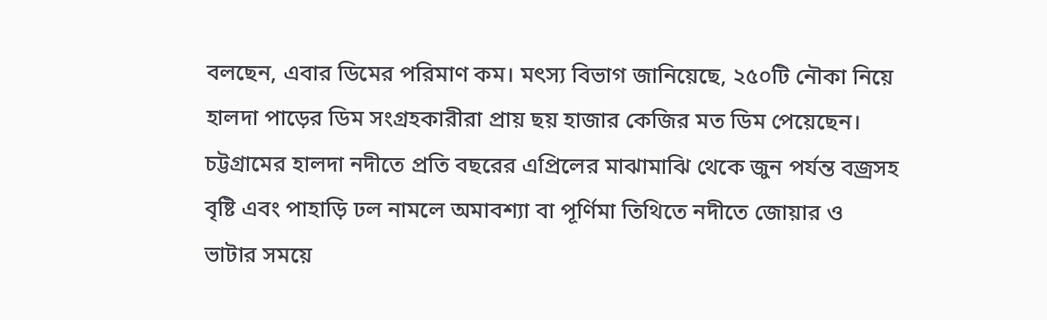বলছেন, এবার ডিমের পরিমাণ কম। মৎস্য বিভাগ জানিয়েছে, ২৫০টি নৌকা নিয়ে হালদা পাড়ের ডিম সংগ্রহকারীরা প্রায় ছয় হাজার কেজির মত ডিম পেয়েছেন।
চট্টগ্রামের হালদা নদীতে প্রতি বছরের এপ্রিলের মাঝামাঝি থেকে জুন পর্যন্ত বজ্রসহ বৃষ্টি এবং পাহাড়ি ঢল নামলে অমাবশ্যা বা পূর্ণিমা তিথিতে নদীতে জোয়ার ও ভাটার সময়ে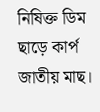নিষিক্ত ডিম ছাড়ে কার্প জাতীয় মাছ।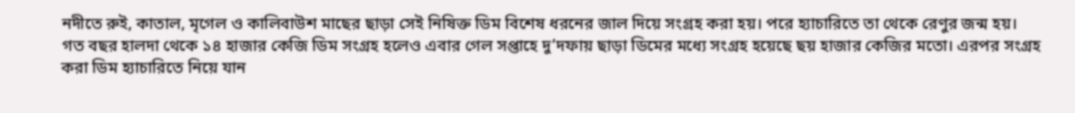নদীতে রুই, কাতাল, মৃগেল ও কালিবাউশ মাছের ছাড়া সেই নিষিক্ত ডিম বিশেষ ধরনের জাল দিয়ে সংগ্রহ করা হয়। পরে হ্যাচারিতে তা থেকে রেণুর জন্ম হয়।
গত বছর হালদা থেকে ১৪ হাজার কেজি ডিম সংগ্রহ হলেও এবার গেল সপ্তাহে দু’দফায় ছাড়া ডিমের মধ্যে সংগ্রহ হয়েছে ছয় হাজার কেজির মতো। এরপর সংগ্রহ করা ডিম হ্যাচারিতে নিয়ে যান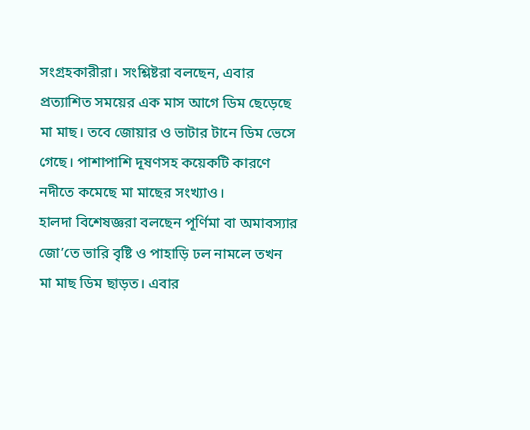সংগ্রহকারীরা। সংশ্লিষ্টরা বলছেন, এবার প্রত্যাশিত সময়ের এক মাস আগে ডিম ছেড়েছে মা মাছ। তবে জোয়ার ও ভাটার টানে ডিম ভেসে গেছে। পাশাপাশি দূষণসহ কয়েকটি কারণে নদীতে কমেছে মা মাছের সংখ্যাও।
হালদা বিশেষজ্ঞরা বলছেন পূর্ণিমা বা অমাবস্যার জো’তে ভারি বৃষ্টি ও পাহাড়ি ঢল নামলে তখন মা মাছ ডিম ছাড়ত। এবার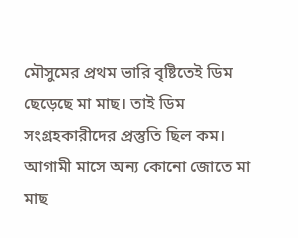মৌসুমের প্রথম ভারি বৃষ্টিতেই ডিম ছেড়েছে মা মাছ। তাই ডিম সংগ্রহকারীদের প্রস্তুতি ছিল কম।
আগামী মাসে অন্য কোনো জোতে মা মাছ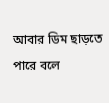আবার ডিম ছাড়তে পারে বলে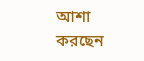আশা করছেন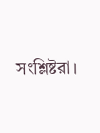সংশ্লিষ্টরা।